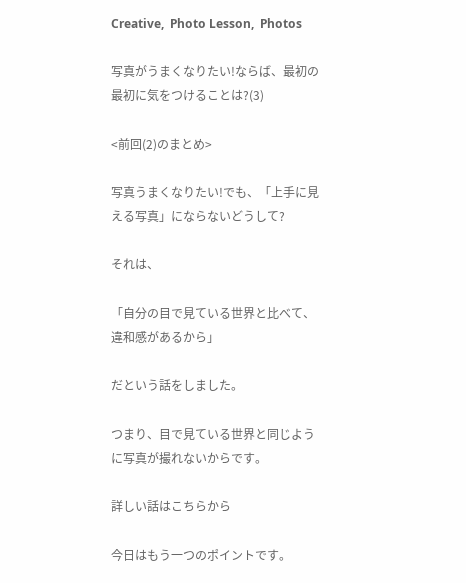Creative,  Photo Lesson,  Photos

写真がうまくなりたい!ならば、最初の最初に気をつけることは?(3)

<前回(2)のまとめ>

写真うまくなりたい!でも、「上手に見える写真」にならないどうして?

それは、

「自分の目で見ている世界と比べて、違和感があるから」

だという話をしました。

つまり、目で見ている世界と同じように写真が撮れないからです。

詳しい話はこちらから

今日はもう一つのポイントです。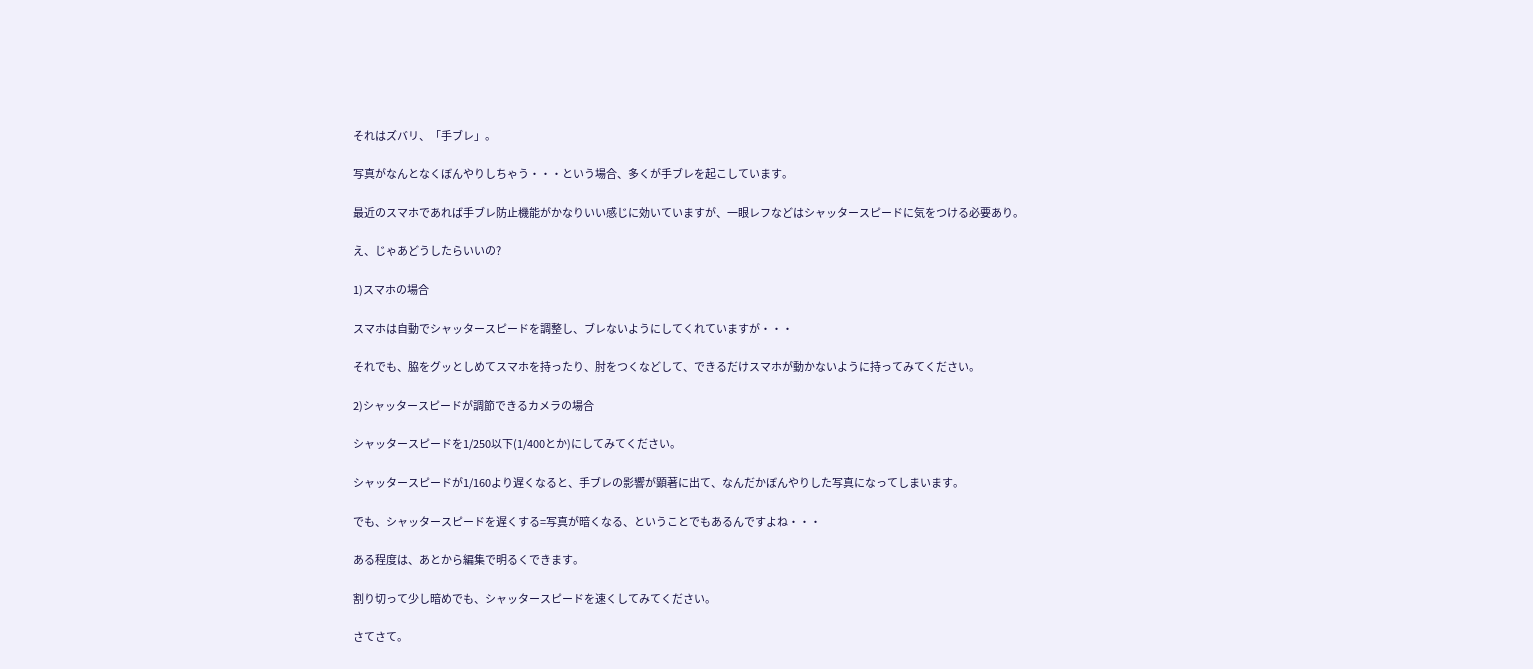それはズバリ、「手ブレ」。

写真がなんとなくぼんやりしちゃう・・・という場合、多くが手ブレを起こしています。

最近のスマホであれば手ブレ防止機能がかなりいい感じに効いていますが、一眼レフなどはシャッタースピードに気をつける必要あり。

え、じゃあどうしたらいいの?

1)スマホの場合

スマホは自動でシャッタースピードを調整し、ブレないようにしてくれていますが・・・

それでも、脇をグッとしめてスマホを持ったり、肘をつくなどして、できるだけスマホが動かないように持ってみてください。

2)シャッタースピードが調節できるカメラの場合

シャッタースピードを1/250以下(1/400とか)にしてみてください。

シャッタースピードが1/160より遅くなると、手ブレの影響が顕著に出て、なんだかぼんやりした写真になってしまいます。

でも、シャッタースピードを遅くする=写真が暗くなる、ということでもあるんですよね・・・

ある程度は、あとから編集で明るくできます。

割り切って少し暗めでも、シャッタースピードを速くしてみてください。

さてさて。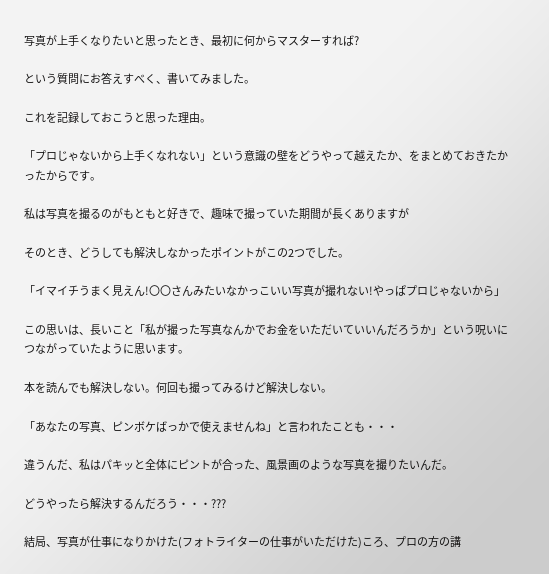写真が上手くなりたいと思ったとき、最初に何からマスターすれば?

という質問にお答えすべく、書いてみました。

これを記録しておこうと思った理由。

「プロじゃないから上手くなれない」という意識の壁をどうやって越えたか、をまとめておきたかったからです。

私は写真を撮るのがもともと好きで、趣味で撮っていた期間が長くありますが

そのとき、どうしても解決しなかったポイントがこの2つでした。

「イマイチうまく見えん!〇〇さんみたいなかっこいい写真が撮れない!やっぱプロじゃないから」

この思いは、長いこと「私が撮った写真なんかでお金をいただいていいんだろうか」という呪いにつながっていたように思います。

本を読んでも解決しない。何回も撮ってみるけど解決しない。

「あなたの写真、ピンボケばっかで使えませんね」と言われたことも・・・

違うんだ、私はパキッと全体にピントが合った、風景画のような写真を撮りたいんだ。

どうやったら解決するんだろう・・・???

結局、写真が仕事になりかけた(フォトライターの仕事がいただけた)ころ、プロの方の講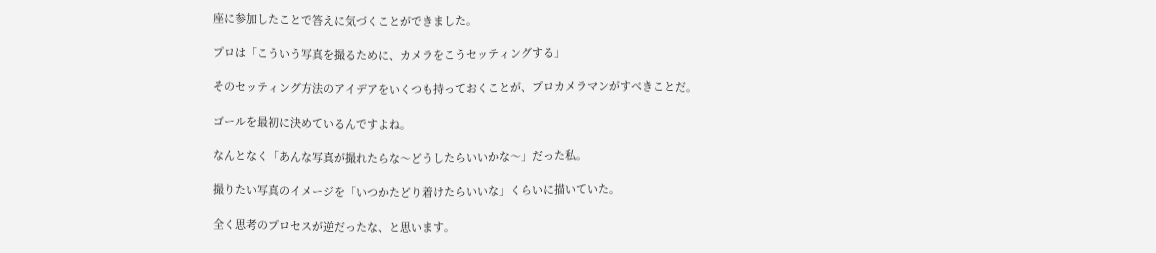座に参加したことで答えに気づくことができました。

プロは「こういう写真を撮るために、カメラをこうセッティングする」

そのセッティング方法のアイデアをいくつも持っておくことが、プロカメラマンがすべきことだ。

ゴールを最初に決めているんですよね。

なんとなく「あんな写真が撮れたらな〜どうしたらいいかな〜」だった私。

撮りたい写真のイメージを「いつかたどり着けたらいいな」くらいに描いていた。

全く思考のプロセスが逆だったな、と思います。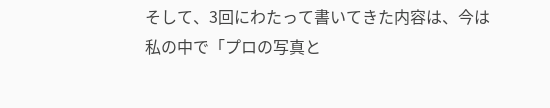そして、3回にわたって書いてきた内容は、今は私の中で「プロの写真と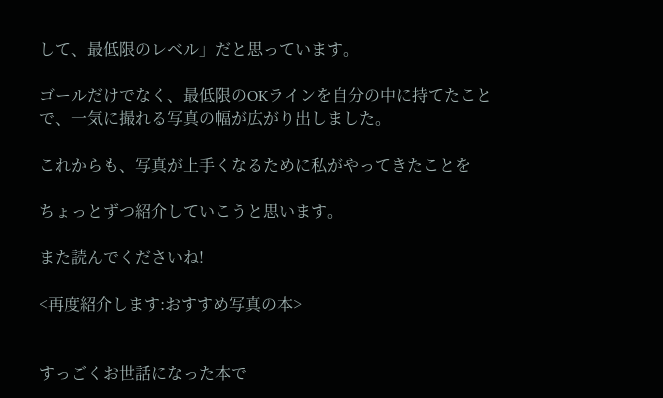して、最低限のレベル」だと思っています。

ゴールだけでなく、最低限のOKラインを自分の中に持てたことで、一気に撮れる写真の幅が広がり出しました。

これからも、写真が上手くなるために私がやってきたことを

ちょっとずつ紹介していこうと思います。

また読んでくださいね!

<再度紹介します:おすすめ写真の本>


すっごくお世話になった本で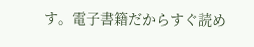す。電子書籍だからすぐ読め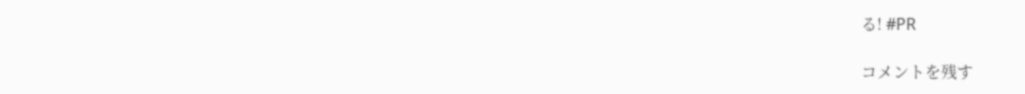る! #PR

コメントを残す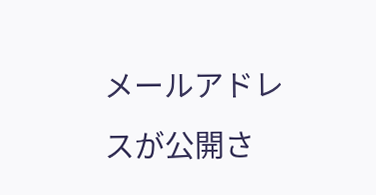メールアドレスが公開さ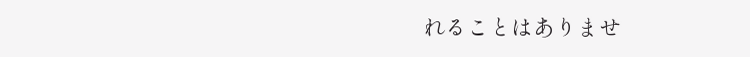れることはありませ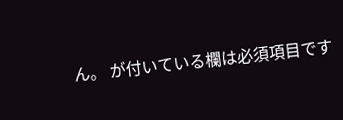ん。 が付いている欄は必須項目です